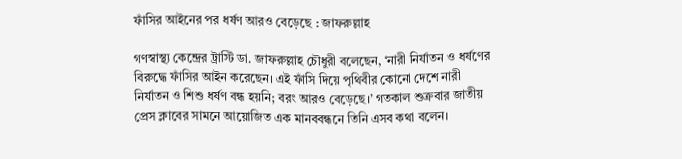ফাঁসির আইনের পর ধর্ষণ আরও বেড়েছে : জাফরুল্লাহ

গণস্বাস্থ্য কেন্দ্রের ট্রাস্টি ডা. জাফরুল্লাহ চৌধুরী বলেছেন, ‘নারী নির্যাতন ও ধর্ষণের বিরুদ্ধে ফাঁসির আইন করেছেন। এই ফাঁসি দিয়ে পৃথিবীর কোনো দেশে নারী নির্যাতন ও শিশু ধর্ষণ বন্ধ হয়নি; বরং আরও বেড়েছে।’ গতকাল শুক্রবার জাতীয় প্রেস ক্লাবের সামনে আয়োজিত এক মানববন্ধনে তিনি এসব কথা বলেন।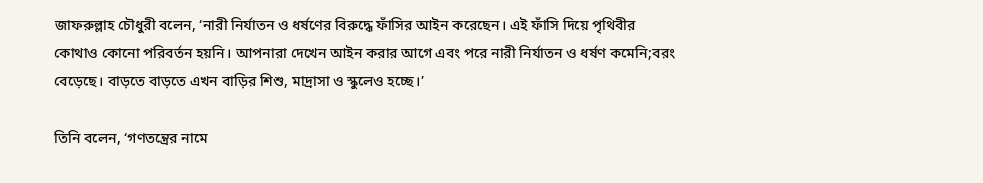জাফরুল্লাহ চৌধুরী বলেন, ‘নারী নির্যাতন ও ধর্ষণের বিরুদ্ধে ফাঁসির আইন করেছেন। এই ফাঁসি দিয়ে পৃথিবীর কোথাও কোনো পরিবর্তন হয়নি। আপনারা দেখেন আইন করার আগে এবং পরে নারী নির্যাতন ও ধর্ষণ কমেনি;বরং বেড়েছে। বাড়তে বাড়তে এখন বাড়ির শিশু, মাদ্রাসা ও স্কুলেও হচ্ছে।’

তিনি বলেন, ‘গণতন্ত্রের নামে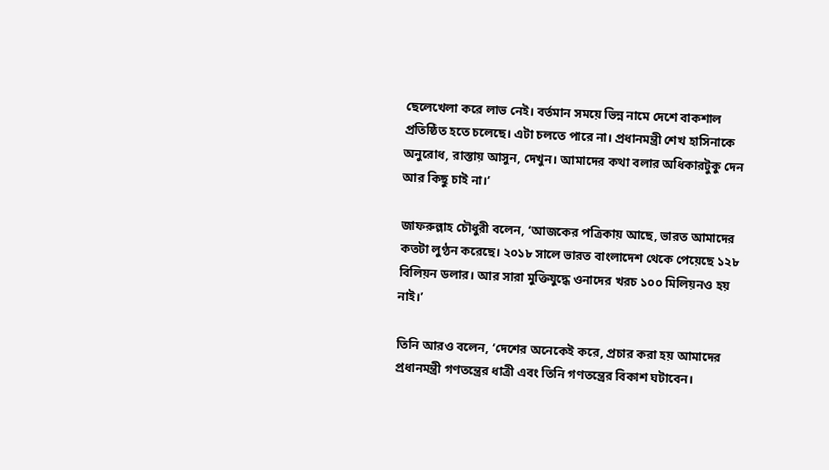ছেলেখেলা করে লাভ নেই। বর্তমান সময়ে ভিন্ন নামে দেশে বাকশাল প্রতিষ্ঠিত হতে চলেছে। এটা চলতে পারে না। প্রধানমন্ত্রী শেখ হাসিনাকে অনুরোধ, রাস্তায় আসুন, দেখুন। আমাদের কথা বলার অধিকারটুকু দেন আর কিছু চাই না।’

জাফরুল্লাহ চৌধুরী বলেন, ‘আজকের পত্রিকায় আছে, ভারত আমাদের কতটা লুণ্ঠন করেছে। ২০১৮ সালে ভারত বাংলাদেশ থেকে পেয়েছে ১২৮ বিলিয়ন ডলার। আর সারা মুক্তিযুদ্ধে ওনাদের খরচ ১০০ মিলিয়নও হয় নাই।’

তিনি আরও বলেন, ‘দেশের অনেকেই করে, প্রচার করা হয় আমাদের প্রধানমন্ত্রী গণতন্ত্রের ধাত্রী এবং তিনি গণতন্ত্রের বিকাশ ঘটাবেন।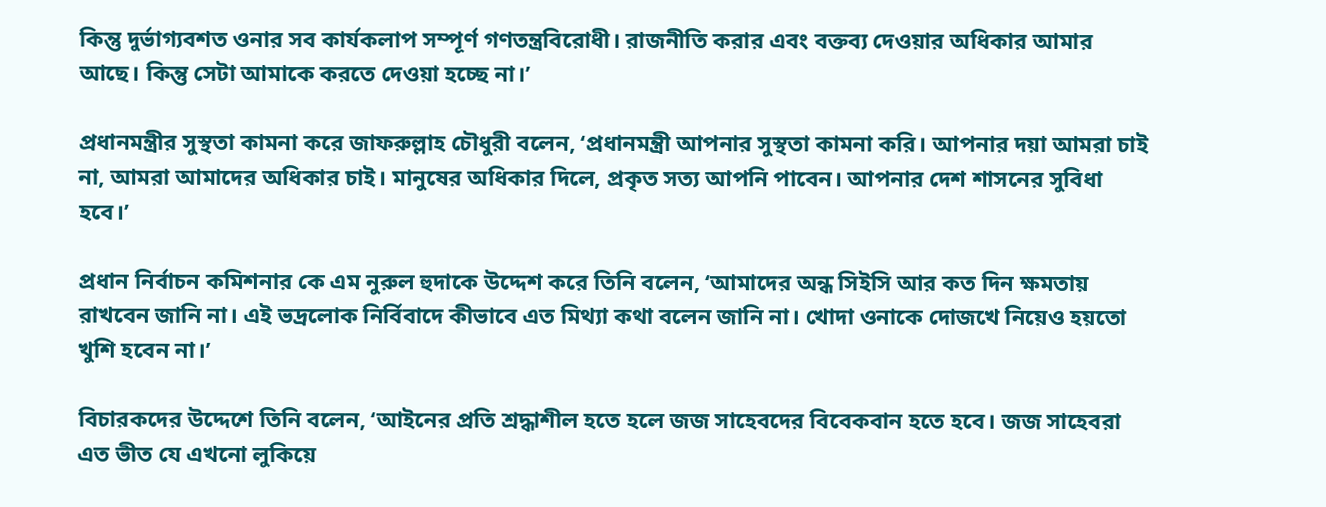কিন্তু দুর্ভাগ্যবশত ওনার সব কার্যকলাপ সম্পূর্ণ গণতন্ত্রবিরোধী। রাজনীতি করার এবং বক্তব্য দেওয়ার অধিকার আমার আছে। কিন্তু সেটা আমাকে করতে দেওয়া হচ্ছে না।’

প্রধানমন্ত্রীর সুস্থতা কামনা করে জাফরুল্লাহ চৌধুরী বলেন, ‘প্রধানমন্ত্রী আপনার সুস্থতা কামনা করি। আপনার দয়া আমরা চাই না, আমরা আমাদের অধিকার চাই। মানুষের অধিকার দিলে, প্রকৃত সত্য আপনি পাবেন। আপনার দেশ শাসনের সুবিধা হবে।’

প্রধান নির্বাচন কমিশনার কে এম নুরুল হুদাকে উদ্দেশ করে তিনি বলেন, ‘আমাদের অন্ধ সিইসি আর কত দিন ক্ষমতায় রাখবেন জানি না। এই ভদ্রলোক নির্বিবাদে কীভাবে এত মিথ্যা কথা বলেন জানি না। খোদা ওনাকে দোজখে নিয়েও হয়তো খুশি হবেন না।’

বিচারকদের উদ্দেশে তিনি বলেন, ‘আইনের প্রতি শ্রদ্ধাশীল হতে হলে জজ সাহেবদের বিবেকবান হতে হবে। জজ সাহেবরা এত ভীত যে এখনো লুকিয়ে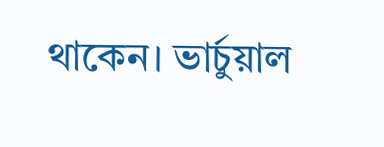থাকেন। ভার্চুয়াল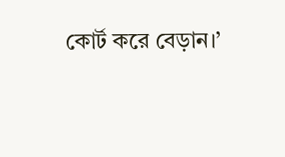কোর্ট করে বেড়ান।’